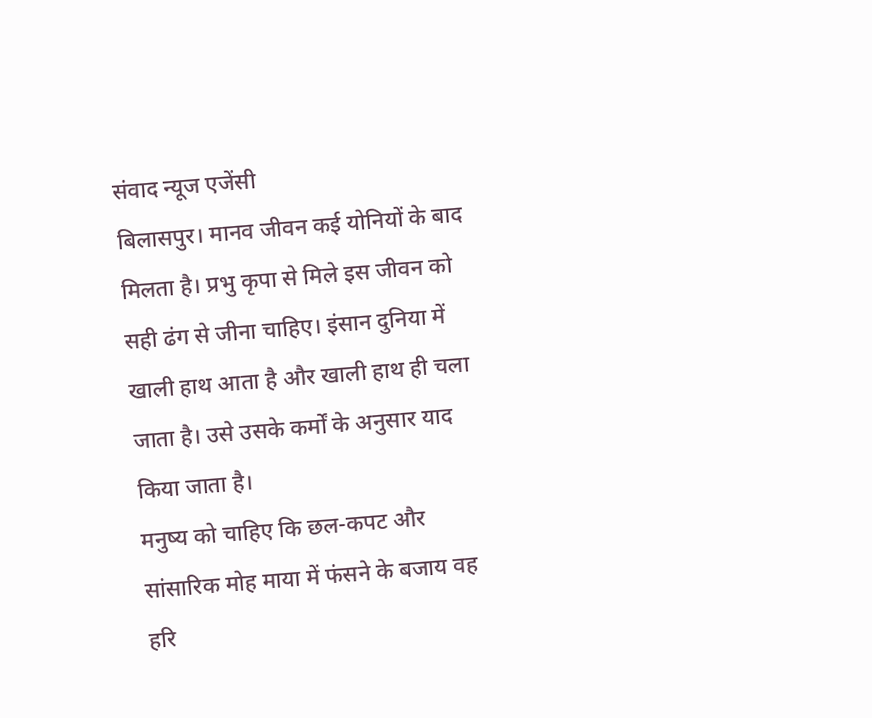संवाद न्यूज एजेंसी
बिलासपुर। मानव जीवन कई योनियों के बाद मिलता है। प्रभु कृपा से मिले इस जीवन को सही ढंग से जीना चाहिए। इंसान दुनिया में खाली हाथ आता है और खाली हाथ ही चला जाता है। उसे उसके कर्मों के अनुसार याद किया जाता है।
मनुष्य को चाहिए कि छल-कपट और सांसारिक मोह माया में फंसने के बजाय वह हरि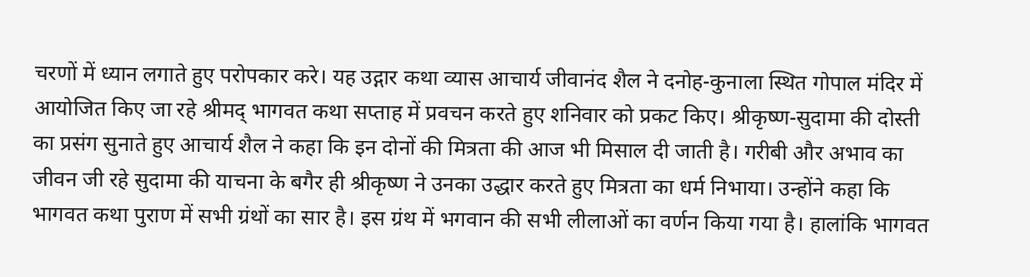चरणों में ध्यान लगाते हुए परोपकार करे। यह उद्गार कथा व्यास आचार्य जीवानंद शैल ने दनोह-कुनाला स्थित गोपाल मंदिर में आयोजित किए जा रहे श्रीमद् भागवत कथा सप्ताह में प्रवचन करते हुए शनिवार को प्रकट किए। श्रीकृष्ण-सुदामा की दोस्ती का प्रसंग सुनाते हुए आचार्य शैल ने कहा कि इन दोनों की मित्रता की आज भी मिसाल दी जाती है। गरीबी और अभाव का जीवन जी रहे सुदामा की याचना के बगैर ही श्रीकृष्ण ने उनका उद्धार करते हुए मित्रता का धर्म निभाया। उन्होंने कहा कि भागवत कथा पुराण में सभी ग्रंथों का सार है। इस ग्रंथ में भगवान की सभी लीलाओं का वर्णन किया गया है। हालांकि भागवत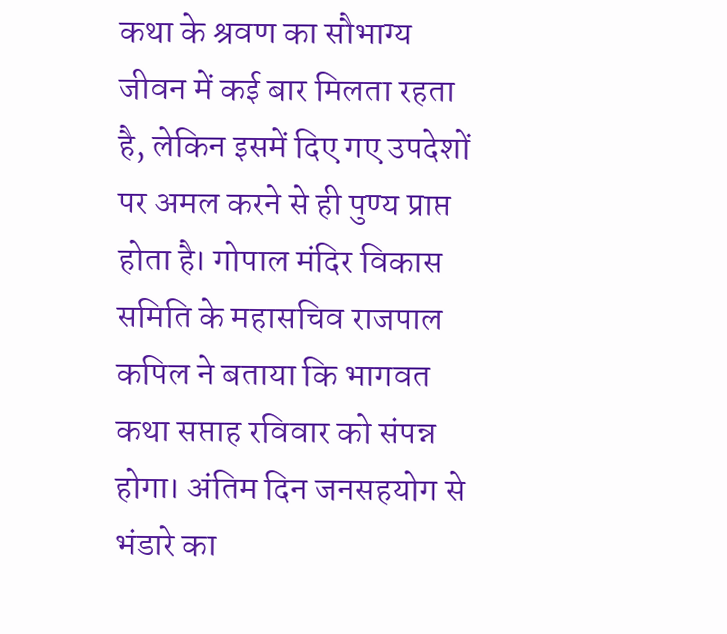कथा के श्रवण का सौभाग्य जीवन में कई बार मिलता रहता है, लेकिन इसमें दिए गए उपदेशों पर अमल करने से ही पुण्य प्राप्त होता है। गोपाल मंदिर विकास समिति के महासचिव राजपाल कपिल ने बताया कि भागवत कथा सप्ताह रविवार को संपन्न होगा। अंतिम दिन जनसहयोग से भंडारे का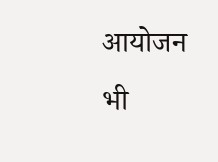आयोजन भी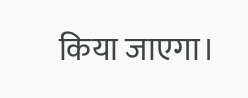किया जाएगा।